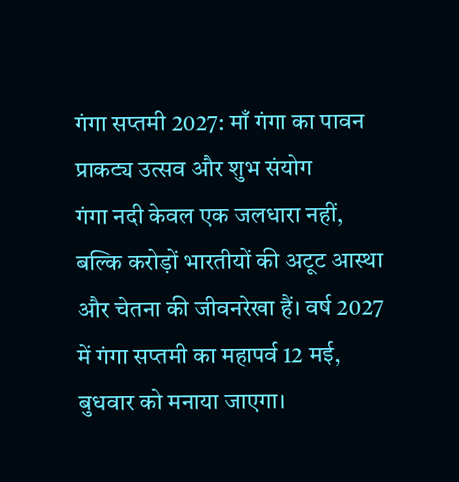गंगा सप्तमी 2027: माँ गंगा का पावन प्राकट्य उत्सव और शुभ संयोग
गंगा नदी केवल एक जलधारा नहीं, बल्कि करोड़ों भारतीयों की अटूट आस्था और चेतना की जीवनरेखा हैं। वर्ष 2027 में गंगा सप्तमी का महापर्व 12 मई, बुधवार को मनाया जाएगा।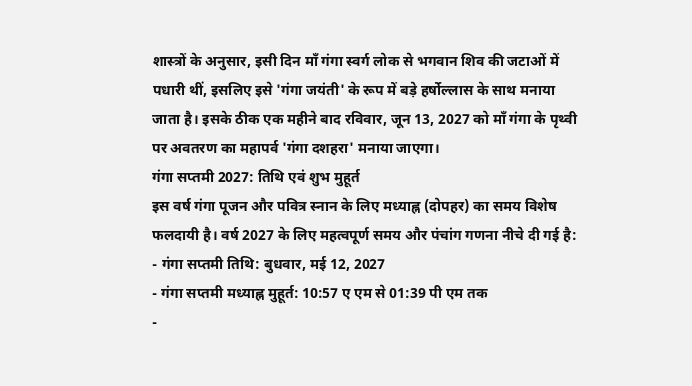शास्त्रों के अनुसार, इसी दिन माँ गंगा स्वर्ग लोक से भगवान शिव की जटाओं में पधारी थीं, इसलिए इसे 'गंगा जयंती' के रूप में बड़े हर्षोल्लास के साथ मनाया जाता है। इसके ठीक एक महीने बाद रविवार, जून 13, 2027 को माँ गंगा के पृथ्वी पर अवतरण का महापर्व 'गंगा दशहरा' मनाया जाएगा।
गंगा सप्तमी 2027: तिथि एवं शुभ मुहूर्त
इस वर्ष गंगा पूजन और पवित्र स्नान के लिए मध्याह्न (दोपहर) का समय विशेष फलदायी है। वर्ष 2027 के लिए महत्वपूर्ण समय और पंचांग गणना नीचे दी गई है:
- गंगा सप्तमी तिथि: बुधवार, मई 12, 2027
- गंगा सप्तमी मध्याह्न मुहूर्त: 10:57 ए एम से 01:39 पी एम तक
-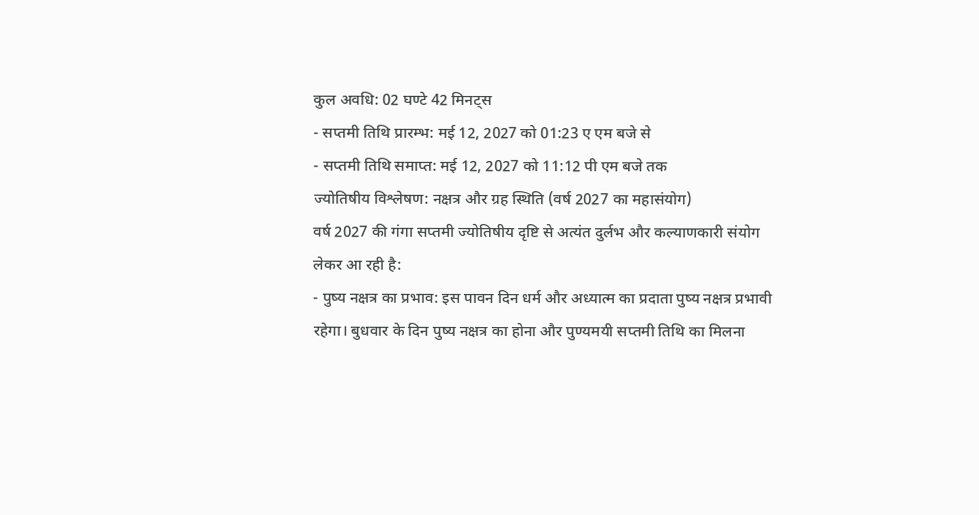कुल अवधि: 02 घण्टे 42 मिनट्स
- सप्तमी तिथि प्रारम्भ: मई 12, 2027 को 01:23 ए एम बजे से
- सप्तमी तिथि समाप्त: मई 12, 2027 को 11:12 पी एम बजे तक
ज्योतिषीय विश्लेषण: नक्षत्र और ग्रह स्थिति (वर्ष 2027 का महासंयोग)
वर्ष 2027 की गंगा सप्तमी ज्योतिषीय दृष्टि से अत्यंत दुर्लभ और कल्याणकारी संयोग लेकर आ रही है:
- पुष्य नक्षत्र का प्रभाव: इस पावन दिन धर्म और अध्यात्म का प्रदाता पुष्य नक्षत्र प्रभावी रहेगा। बुधवार के दिन पुष्य नक्षत्र का होना और पुण्यमयी सप्तमी तिथि का मिलना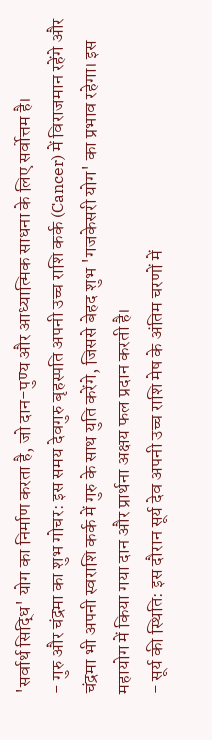'सर्वार्थ सिद्धि' योग का निर्माण करता है, जो दान-पुण्य और आध्यात्मिक साधना के लिए सर्वोत्तम है।
- गुरु और चंद्रमा का शुभ गोचर: इस समय देवगुरु बृहस्पति अपनी उच्च राशि कर्क (Cancer) में विराजमान रहेंगे और चंद्रमा भी अपनी स्वराशि कर्क में गुरु के साथ युति करेंगे, जिससे बेहद शुभ 'गजकेसरी योग' का प्रभाव रहेगा। इस महायोग में किया गया दान और प्रार्थना अक्षय फल प्रदान करती है।
- सूर्य की स्थिति: इस दौरान सूर्य देव अपनी उच्च राशि मेष के अंतिम चरणों में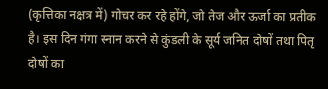(कृत्तिका नक्षत्र में) गोचर कर रहे होंगे, जो तेज और ऊर्जा का प्रतीक है। इस दिन गंगा स्नान करने से कुंडली के सूर्य जनित दोषों तथा पितृ दोषों का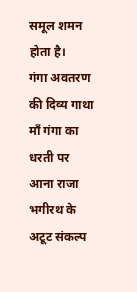समूल शमन होता है।
गंगा अवतरण की दिव्य गाथा
माँ गंगा का धरती पर आना राजा भगीरथ के अटूट संकल्प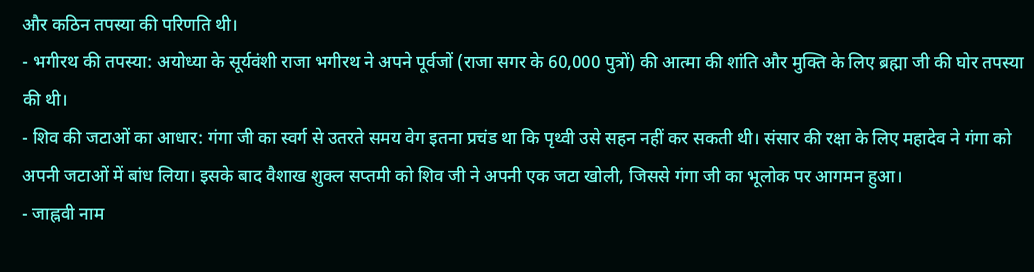और कठिन तपस्या की परिणति थी।
- भगीरथ की तपस्या: अयोध्या के सूर्यवंशी राजा भगीरथ ने अपने पूर्वजों (राजा सगर के 60,000 पुत्रों) की आत्मा की शांति और मुक्ति के लिए ब्रह्मा जी की घोर तपस्या की थी।
- शिव की जटाओं का आधार: गंगा जी का स्वर्ग से उतरते समय वेग इतना प्रचंड था कि पृथ्वी उसे सहन नहीं कर सकती थी। संसार की रक्षा के लिए महादेव ने गंगा को अपनी जटाओं में बांध लिया। इसके बाद वैशाख शुक्ल सप्तमी को शिव जी ने अपनी एक जटा खोली, जिससे गंगा जी का भूलोक पर आगमन हुआ।
- जाह्नवी नाम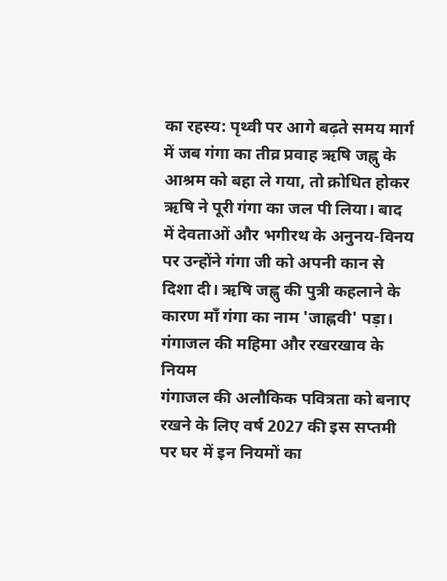का रहस्य: पृथ्वी पर आगे बढ़ते समय मार्ग में जब गंगा का तीव्र प्रवाह ऋषि जह्नु के आश्रम को बहा ले गया, तो क्रोधित होकर ऋषि ने पूरी गंगा का जल पी लिया। बाद में देवताओं और भगीरथ के अनुनय-विनय पर उन्होंने गंगा जी को अपनी कान से दिशा दी। ऋषि जह्नु की पुत्री कहलाने के कारण माँ गंगा का नाम 'जाह्नवी' पड़ा।
गंगाजल की महिमा और रखरखाव के नियम
गंगाजल की अलौकिक पवित्रता को बनाए रखने के लिए वर्ष 2027 की इस सप्तमी पर घर में इन नियमों का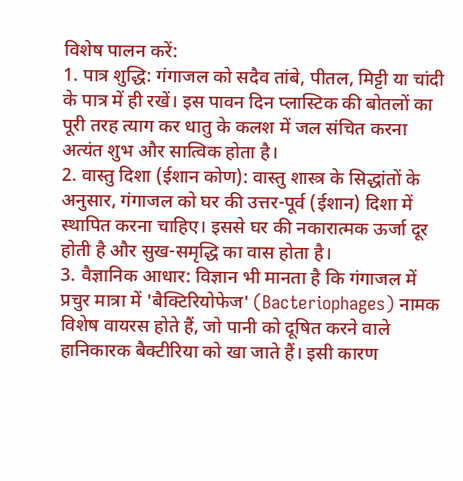विशेष पालन करें:
1. पात्र शुद्धि: गंगाजल को सदैव तांबे, पीतल, मिट्टी या चांदी के पात्र में ही रखें। इस पावन दिन प्लास्टिक की बोतलों का पूरी तरह त्याग कर धातु के कलश में जल संचित करना अत्यंत शुभ और सात्विक होता है।
2. वास्तु दिशा (ईशान कोण): वास्तु शास्त्र के सिद्धांतों के अनुसार, गंगाजल को घर की उत्तर-पूर्व (ईशान) दिशा में स्थापित करना चाहिए। इससे घर की नकारात्मक ऊर्जा दूर होती है और सुख-समृद्धि का वास होता है।
3. वैज्ञानिक आधार: विज्ञान भी मानता है कि गंगाजल में प्रचुर मात्रा में 'बैक्टिरियोफेज' (Bacteriophages) नामक विशेष वायरस होते हैं, जो पानी को दूषित करने वाले हानिकारक बैक्टीरिया को खा जाते हैं। इसी कारण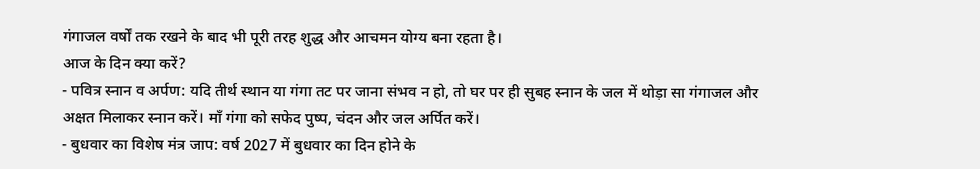गंगाजल वर्षों तक रखने के बाद भी पूरी तरह शुद्ध और आचमन योग्य बना रहता है।
आज के दिन क्या करें?
- पवित्र स्नान व अर्पण: यदि तीर्थ स्थान या गंगा तट पर जाना संभव न हो, तो घर पर ही सुबह स्नान के जल में थोड़ा सा गंगाजल और अक्षत मिलाकर स्नान करें। माँ गंगा को सफेद पुष्प, चंदन और जल अर्पित करें।
- बुधवार का विशेष मंत्र जाप: वर्ष 2027 में बुधवार का दिन होने के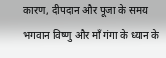कारण, दीपदान और पूजा के समय भगवान विष्णु और माँ गंगा के ध्यान के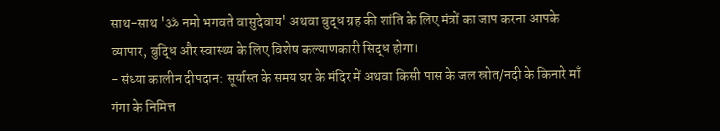साथ-साथ 'ॐ नमो भगवते वासुदेवाय' अथवा बुद्ध ग्रह की शांति के लिए मंत्रों का जाप करना आपके व्यापार, बुद्धि और स्वास्थ्य के लिए विशेष कल्याणकारी सिद्ध होगा।
- संध्या कालीन दीपदान: सूर्यास्त के समय घर के मंदिर में अथवा किसी पास के जल स्रोत/नदी के किनारे माँ गंगा के निमित्त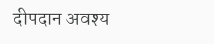दीपदान अवश्य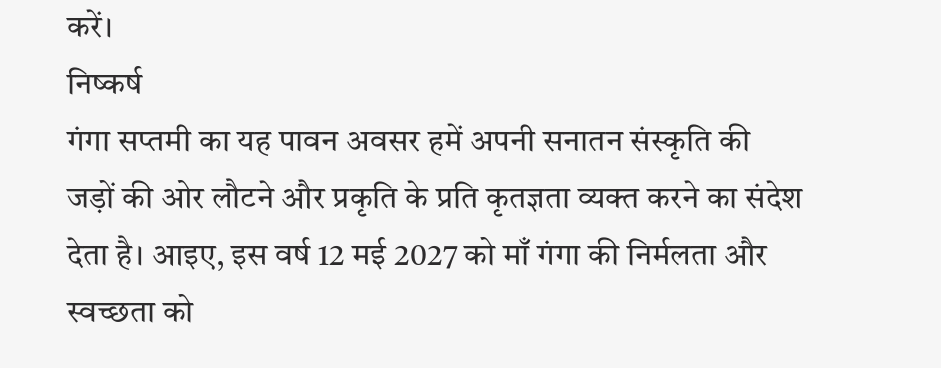करें।
निष्कर्ष
गंगा सप्तमी का यह पावन अवसर हमें अपनी सनातन संस्कृति की जड़ों की ओर लौटने और प्रकृति के प्रति कृतज्ञता व्यक्त करने का संदेश देता है। आइए, इस वर्ष 12 मई 2027 को माँ गंगा की निर्मलता और स्वच्छता को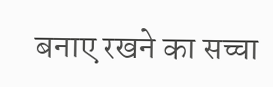बनाए रखने का सच्चा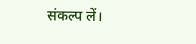संकल्प लें।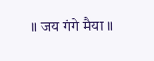॥ जय गंगे मैया ॥